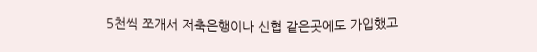5천씩 쪼개서 저축은행이나 신협 같은곳에도 가입했고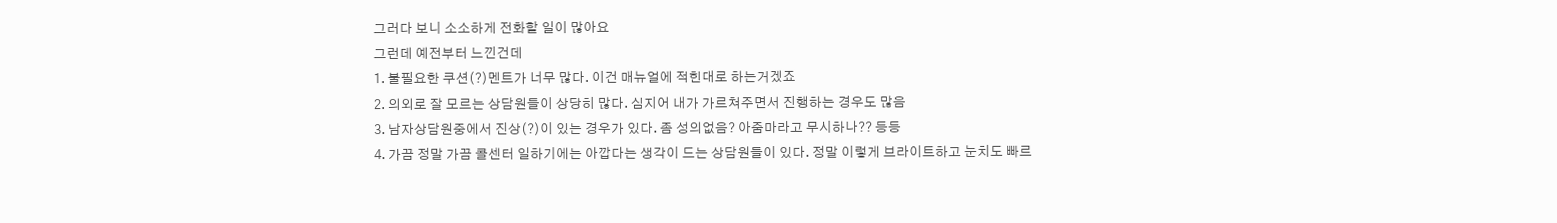그러다 보니 소소하게 전화할 일이 많아요
그런데 예전부터 느낀건데
1. 불필요한 쿠션(?)멘트가 너무 많다. 이건 매뉴얼에 적힌대로 하는거겠죠
2. 의외로 잘 모르는 상담원들이 상당히 많다. 심지어 내가 가르쳐주면서 진행하는 경우도 많음
3. 남자상담원중에서 진상(?)이 있는 경우가 있다. 좀 성의없음? 아줌마라고 무시하나?? 등등
4. 가끔 정말 가끔 콜센터 일하기에는 아깝다는 생각이 드는 상담원들이 있다. 정말 이렇게 브라이트하고 눈치도 빠르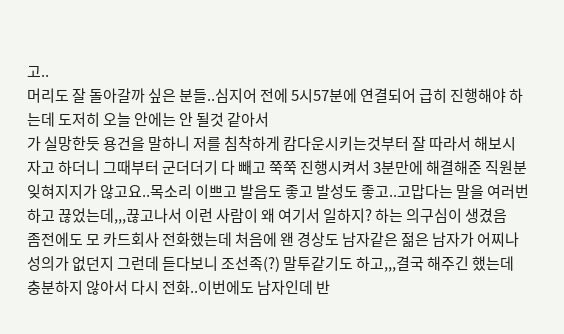고..
머리도 잘 돌아갈까 싶은 분들..심지어 전에 5시57분에 연결되어 급히 진행해야 하는데 도저히 오늘 안에는 안 될것 같아서
가 실망한듯 용건을 말하니 저를 침착하게 캄다운시키는것부터 잘 따라서 해보시자고 하더니 그때부터 군더더기 다 빼고 쭉쭉 진행시켜서 3분만에 해결해준 직원분 잊혀지지가 않고요..목소리 이쁘고 발음도 좋고 발성도 좋고..고맙다는 말을 여러번 하고 끊었는데,,,끊고나서 이런 사람이 왜 여기서 일하지? 하는 의구심이 생겼음
좀전에도 모 카드회사 전화했는데 처음에 왠 경상도 남자같은 젊은 남자가 어찌나 성의가 없던지 그런데 듣다보니 조선족(?) 말투같기도 하고,,,결국 해주긴 했는데 충분하지 않아서 다시 전화..이번에도 남자인데 반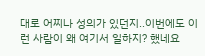대로 어찌나 성의가 있던지..이번에도 이런 사람이 왜 여기서 일하지? 했네요